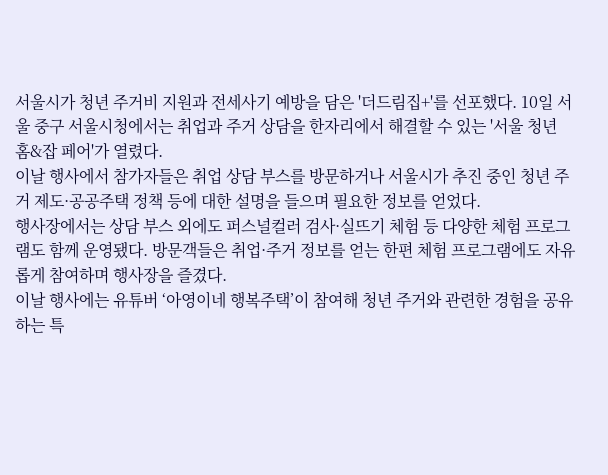서울시가 청년 주거비 지원과 전세사기 예방을 담은 '더드림집+'를 선포했다. 10일 서울 중구 서울시청에서는 취업과 주거 상담을 한자리에서 해결할 수 있는 '서울 청년 홈&잡 페어'가 열렸다.
이날 행사에서 참가자들은 취업 상담 부스를 방문하거나 서울시가 추진 중인 청년 주거 제도·공공주택 정책 등에 대한 설명을 들으며 필요한 정보를 얻었다.
행사장에서는 상담 부스 외에도 퍼스널컬러 검사·실뜨기 체험 등 다양한 체험 프로그램도 함께 운영됐다. 방문객들은 취업·주거 정보를 얻는 한편 체험 프로그램에도 자유롭게 참여하며 행사장을 즐겼다.
이날 행사에는 유튜버 ‘아영이네 행복주택’이 참여해 청년 주거와 관련한 경험을 공유하는 특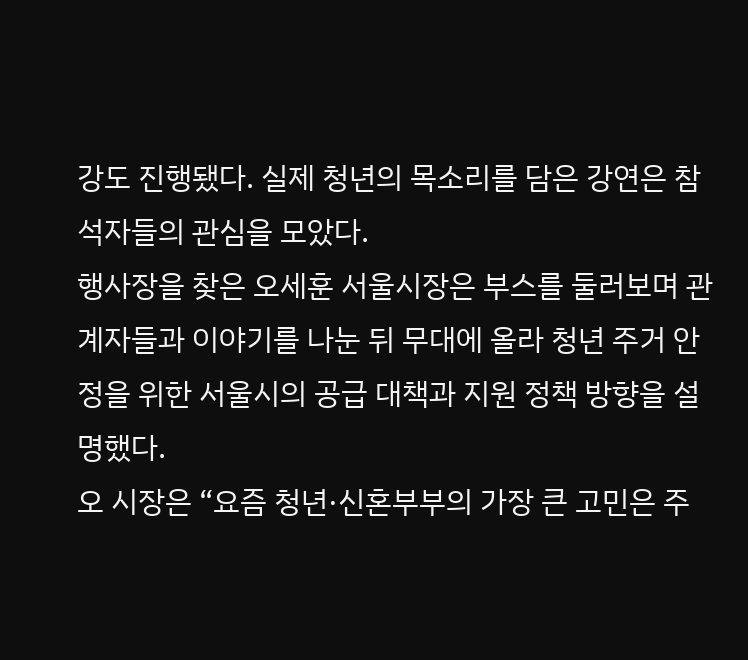강도 진행됐다. 실제 청년의 목소리를 담은 강연은 참석자들의 관심을 모았다.
행사장을 찾은 오세훈 서울시장은 부스를 둘러보며 관계자들과 이야기를 나눈 뒤 무대에 올라 청년 주거 안정을 위한 서울시의 공급 대책과 지원 정책 방향을 설명했다.
오 시장은 “요즘 청년·신혼부부의 가장 큰 고민은 주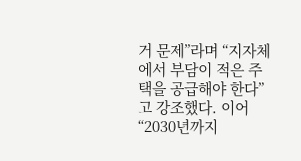거 문제”라며 “지자체에서 부담이 적은 주택을 공급해야 한다”고 강조했다. 이어 “2030년까지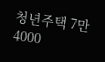청년주택 7만 4000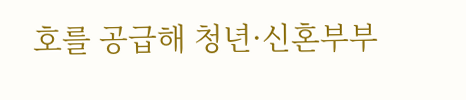호를 공급해 청년·신혼부부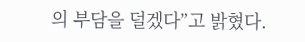의 부담을 덜겠다”고 밝혔다.